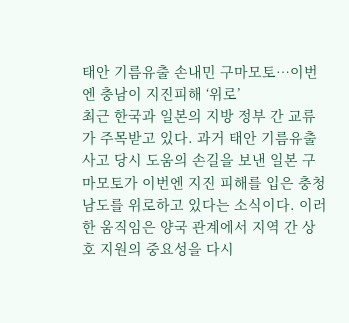태안 기름유출 손내민 구마모토…이번엔 충남이 지진피해 ‘위로’
최근 한국과 일본의 지방 정부 간 교류가 주목받고 있다. 과거 태안 기름유출 사고 당시 도움의 손길을 보낸 일본 구마모토가 이번엔 지진 피해를 입은 충청남도를 위로하고 있다는 소식이다. 이러한 움직임은 양국 관계에서 지역 간 상호 지원의 중요성을 다시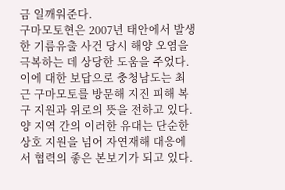금 일깨워준다.
구마모토현은 2007년 태안에서 발생한 기름유출 사건 당시 해양 오염을 극복하는 데 상당한 도움을 주었다. 이에 대한 보답으로 충청남도는 최근 구마모토를 방문해 지진 피해 복구 지원과 위로의 뜻을 전하고 있다. 양 지역 간의 이러한 유대는 단순한 상호 지원을 넘어 자연재해 대응에서 협력의 좋은 본보기가 되고 있다.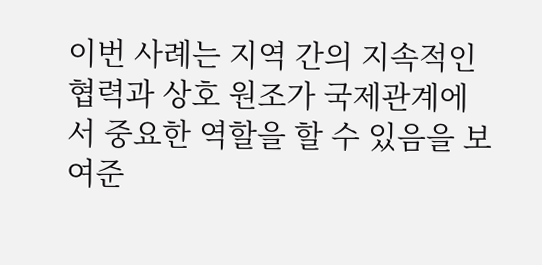이번 사례는 지역 간의 지속적인 협력과 상호 원조가 국제관계에서 중요한 역할을 할 수 있음을 보여준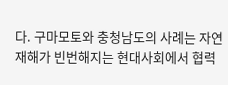다. 구마모토와 충청남도의 사례는 자연재해가 빈번해지는 현대사회에서 협력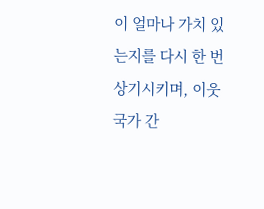이 얼마나 가치 있는지를 다시 한 번 상기시키며, 이웃 국가 간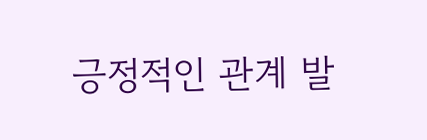긍정적인 관계 발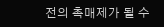전의 촉매제가 될 수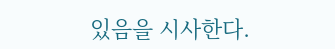있음을 시사한다.